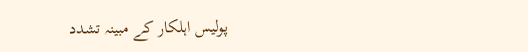پولیس اہلکار کے مبینہ تشدد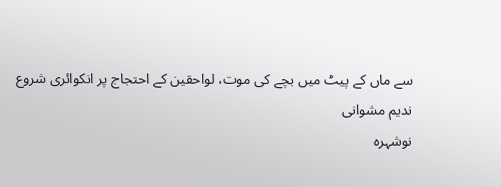سے ماں کے پیٹ میں بچے کی موت، لواحقین کے احتجاج پر انکوائری شروع
ندیم مشوانی
نوشہرہ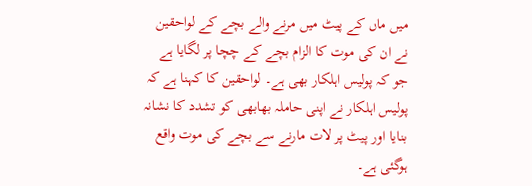میں ماں کے پیٹ میں مرنے والے بچے کے لواحقین نے ان کی موت کا الزام بچے کے چچا پر لگایا ہے جو کہ پولیس اہلکار بھی ہے۔ لواحقین کا کہنا ہے کہ پولیس اہلکار نے اپنی حاملہ بھابھی کو تشدد کا نشانہ بنایا اور پیٹ پر لات مارنے سے بچے کی موت واقع ہوگئی ہے۔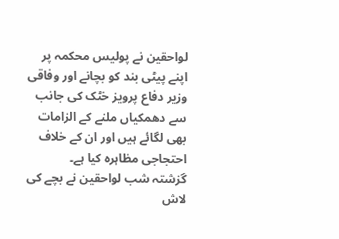لواحقین نے پولیس محکمہ پر اپنے پیٹی بند کو بچانے اور وفاقی وزیر دفاع پرویز خٹک کی جانب سے دھمکیاں ملنے کے الزامات بھی لگائے ہیں اور ان کے خلاف احتجاجی مظاہرہ کیا ہے۔
گزشتہ شب لواحقین نے بچے کی لاش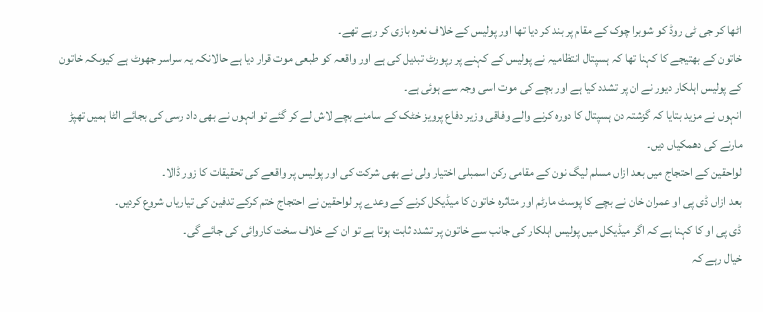اٹھا کر جی ٹی روڈ کو شوبرا چوک کے مقام پر بند کر دیا تھا اور پولیس کے خلاف نعرہ بازی کر رہے تھے۔
خاتون کے بھتیجے کا کہنا تھا کہ ہسپتال انتظامیہ نے پولیس کے کہنے پر رپورٹ تبدیل کی ہے اور واقعہ کو طبعی موت قرار دیا ہے حالانکہ یہ سراسر جھوٹ ہے کیوںکہ خاتون کے پولیس اہلکار دیور نے ان پر تشدد کیا ہے اور بچے کی موت اسی وجہ سے ہوئی ہے۔
انہوں نے مزید بتایا کہ گزشتہ دن ہسپتال کا دورہ کرنے والے وفاقی وزیر دفاع پرویز خٹک کے سامنے بچے لاش لے کر گئے تو انہوں نے بھی داد رسی کی بجائے الٹا ہمیں تھپڑ مارنے کی دھمکیاں دیں۔
لواحقین کے احتجاج میں بعد ازاں مسلم لیگ نون کے مقامی رکن اسمبلی اختیار ولی نے بھی شرکت کی اور پولیس پر واقعے کی تحقیقات کا زور ڈالا۔
بعد ازاں ڈی پی او عمران خان نے بچے کا پوسٹ مارٹم اور متاثرہ خاتون کا میڈیکل کرنے کے وعدے پر لواحقین نے احتجاج ختم کرکے تدفین کی تیاریاں شروع کردیں۔
ڈی پی او کا کہنا ہے کہ اگر میڈیکل میں پولیس اہلکار کی جانب سے خاتون پر تشدد ثابت ہوتا ہے تو ان کے خلاف سخت کاروائی کی جائے گی۔
خیال رہے کہ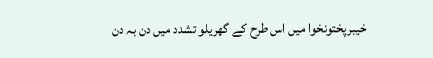خیبرپختونخوا میں اس طرح کے گھریلو تشدد میں دن بہ دن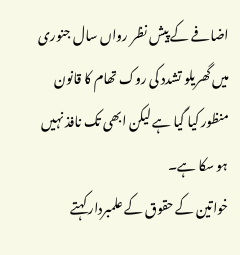اضافے کے پیش نظر رواں سال جنوری میں گھریلو تشدد کی روک تھام کا قانون منظور کیا گیا ہے لیکن ابھی تک نافذ نہیں ہو سکا ہے۔
خواتین کے حقوق کے علمبردار کہتے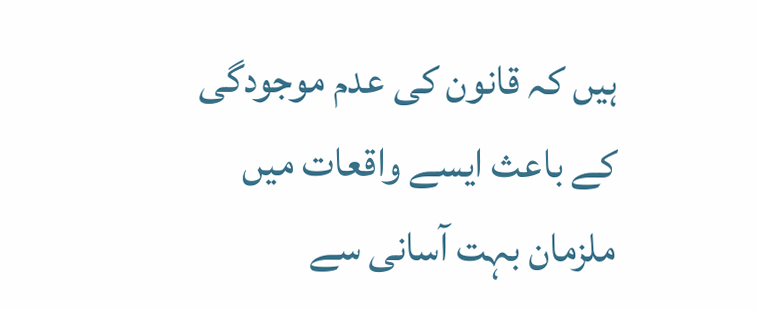ہیں کہ قانون کی عدم موجودگی کے باعث ایسے واقعات میں ملزمان بہت آسانی سے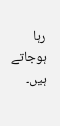رہا ہوجاتے ہیں۔